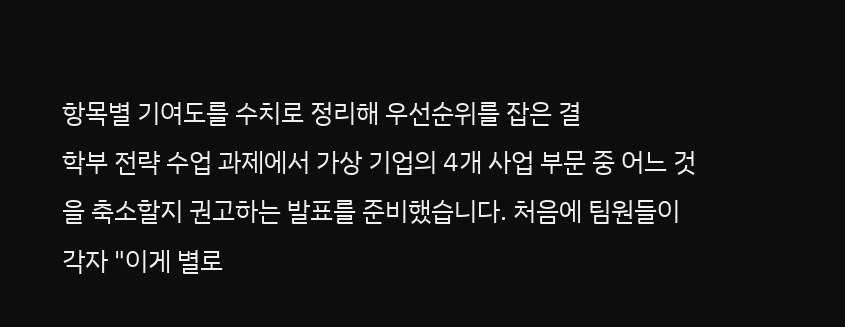항목별 기여도를 수치로 정리해 우선순위를 잡은 결
학부 전략 수업 과제에서 가상 기업의 4개 사업 부문 중 어느 것을 축소할지 권고하는 발표를 준비했습니다. 처음에 팀원들이 각자 "이게 별로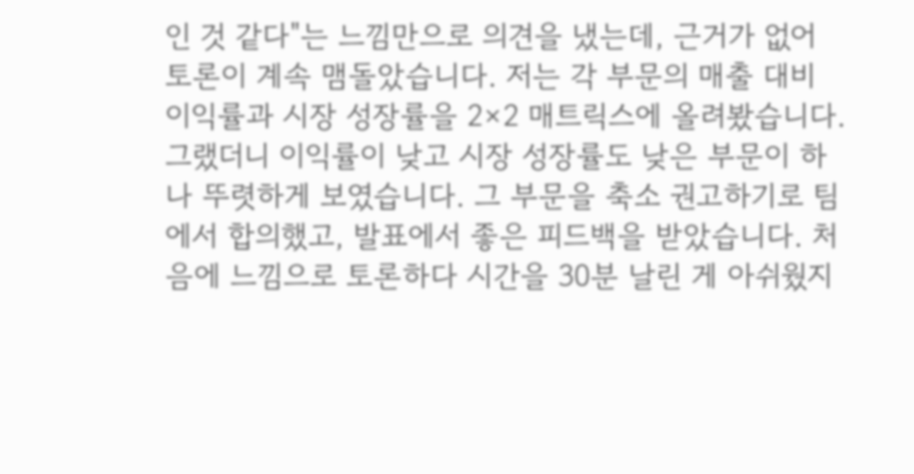인 것 같다"는 느낌만으로 의견을 냈는데, 근거가 없어 토론이 계속 맴돌았습니다. 저는 각 부문의 매출 대비 이익률과 시장 성장률을 2×2 매트릭스에 올려봤습니다. 그랬더니 이익률이 낮고 시장 성장률도 낮은 부문이 하나 뚜렷하게 보였습니다. 그 부문을 축소 권고하기로 팀에서 합의했고, 발표에서 좋은 피드백을 받았습니다. 처음에 느낌으로 토론하다 시간을 30분 날린 게 아쉬웠지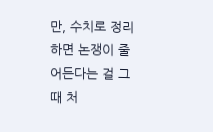만, 수치로 정리하면 논쟁이 줄어든다는 걸 그때 처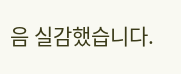음 실감했습니다.